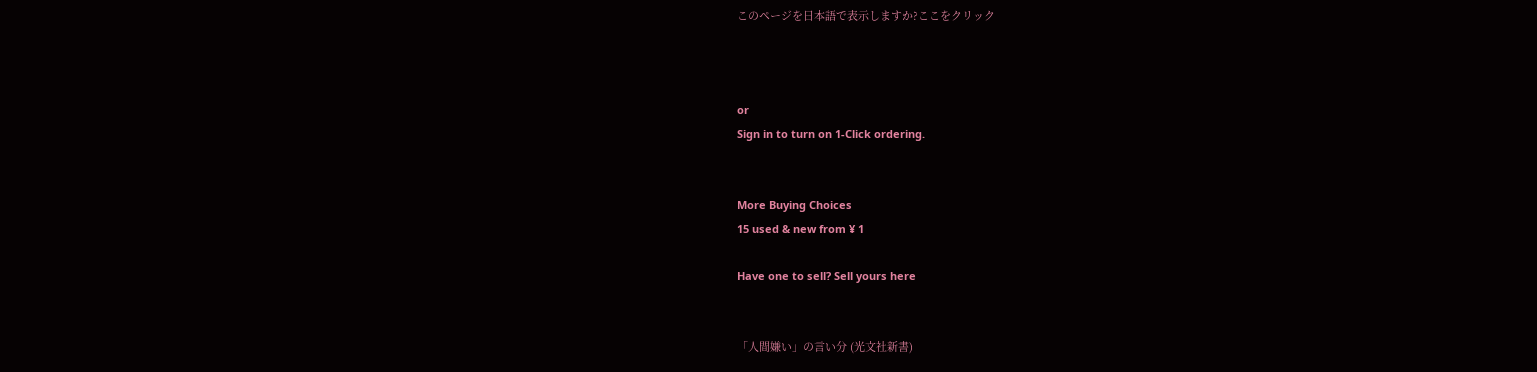このページを日本語で表示しますか?ここをクリック



or
Sign in to turn on 1-Click ordering.


More Buying Choices
15 used & new from ¥ 1

Have one to sell? Sell yours here


「人間嫌い」の言い分 (光文社新書)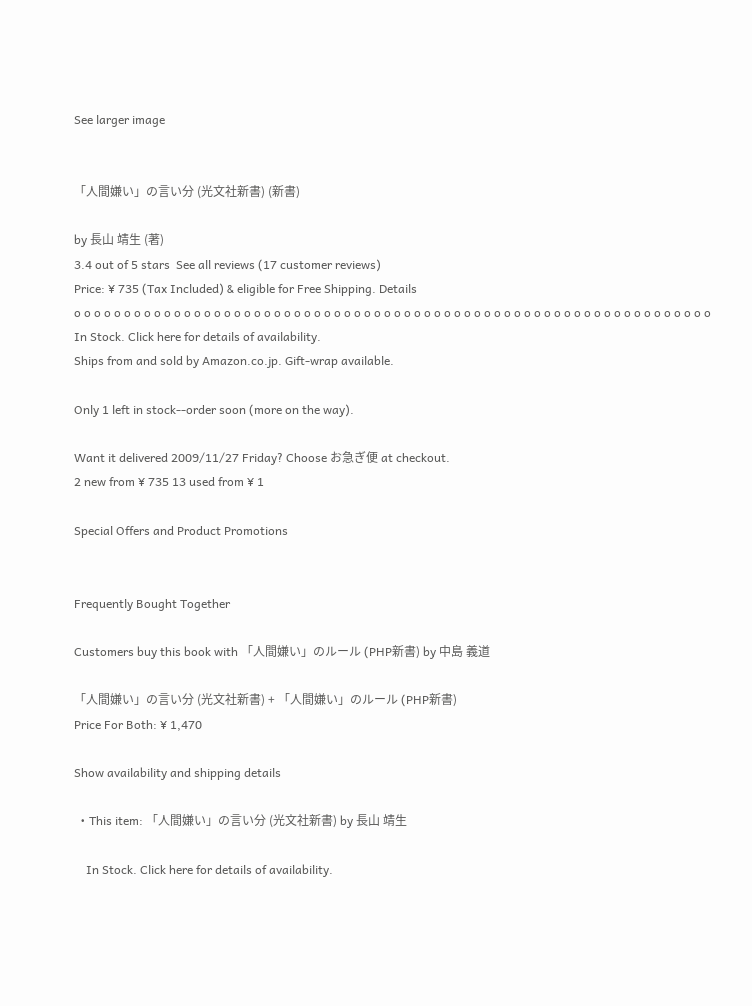See larger image


「人間嫌い」の言い分 (光文社新書) (新書)

by 長山 靖生 (著)
3.4 out of 5 stars  See all reviews (17 customer reviews)
Price: ¥ 735 (Tax Included) & eligible for Free Shipping. Details
o o o o o o o o o o o o o o o o o o o o o o o o o o o o o o o o o o o o o o o o o o o o o o o o o o o o o o o o o o o o o o o o
In Stock. Click here for details of availability.
Ships from and sold by Amazon.co.jp. Gift-wrap available.

Only 1 left in stock--order soon (more on the way).

Want it delivered 2009/11/27 Friday? Choose お急ぎ便 at checkout.
2 new from ¥ 735 13 used from ¥ 1

Special Offers and Product Promotions


Frequently Bought Together

Customers buy this book with 「人間嫌い」のルール (PHP新書) by 中島 義道

「人間嫌い」の言い分 (光文社新書) + 「人間嫌い」のルール (PHP新書)
Price For Both: ¥ 1,470

Show availability and shipping details

  • This item: 「人間嫌い」の言い分 (光文社新書) by 長山 靖生

    In Stock. Click here for details of availability.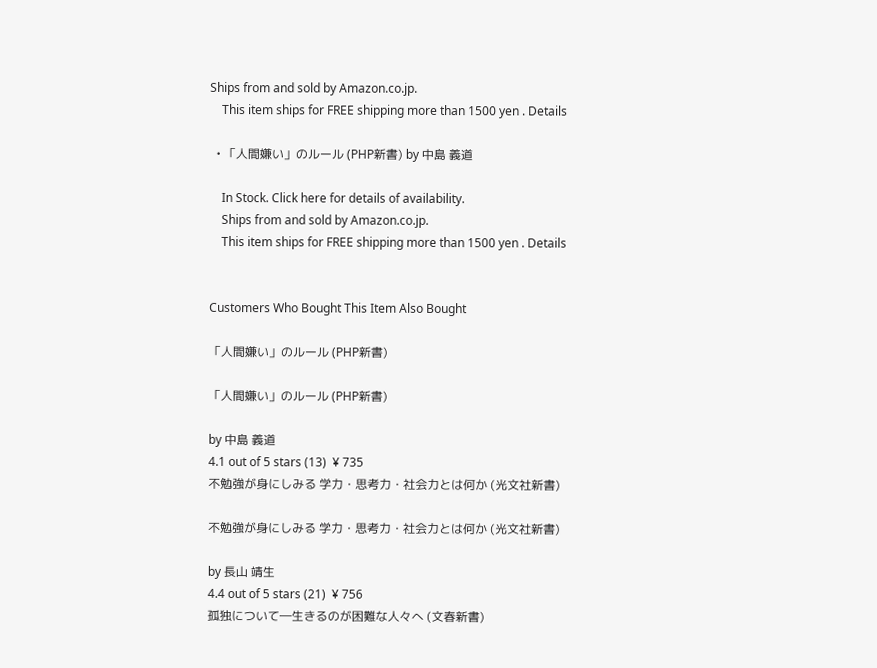Ships from and sold by Amazon.co.jp.
    This item ships for FREE shipping more than 1500 yen . Details

  • 「人間嫌い」のルール (PHP新書) by 中島 義道

    In Stock. Click here for details of availability.
    Ships from and sold by Amazon.co.jp.
    This item ships for FREE shipping more than 1500 yen . Details


Customers Who Bought This Item Also Bought

「人間嫌い」のルール (PHP新書)

「人間嫌い」のルール (PHP新書)

by 中島 義道
4.1 out of 5 stars (13)  ¥ 735
不勉強が身にしみる 学力・思考力・社会力とは何か (光文社新書)

不勉強が身にしみる 学力・思考力・社会力とは何か (光文社新書)

by 長山 靖生
4.4 out of 5 stars (21)  ¥ 756
孤独について―生きるのが困難な人々へ (文春新書)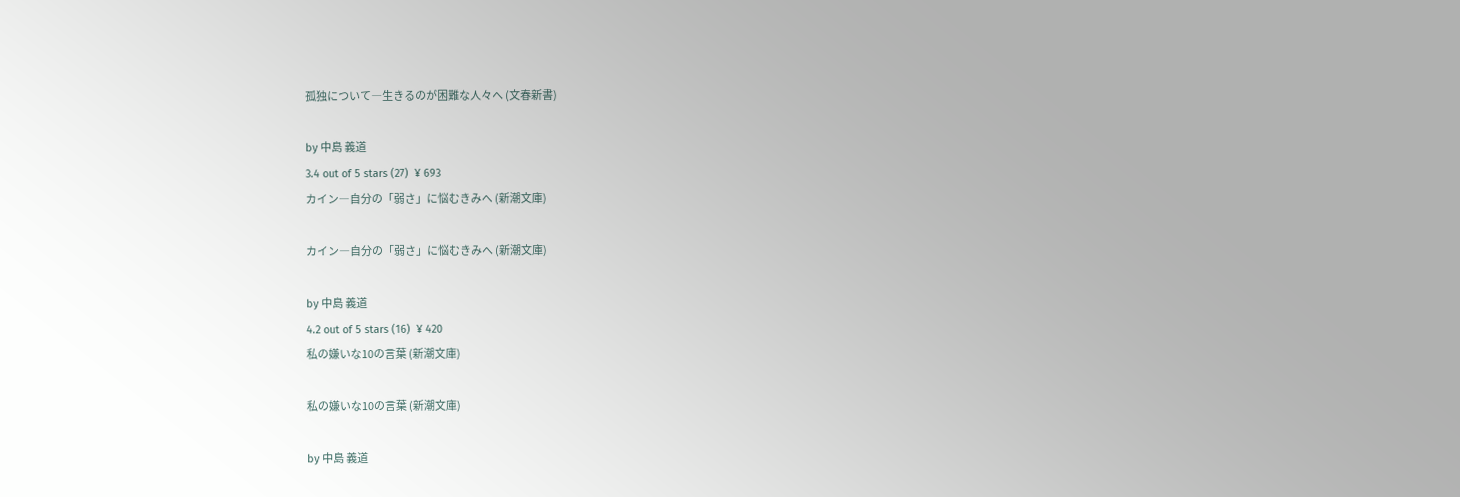孤独について―生きるのが困難な人々へ (文春新書)

by 中島 義道
3.4 out of 5 stars (27)  ¥ 693
カイン―自分の「弱さ」に悩むきみへ (新潮文庫)

カイン―自分の「弱さ」に悩むきみへ (新潮文庫)

by 中島 義道
4.2 out of 5 stars (16)  ¥ 420
私の嫌いな10の言葉 (新潮文庫)

私の嫌いな10の言葉 (新潮文庫)

by 中島 義道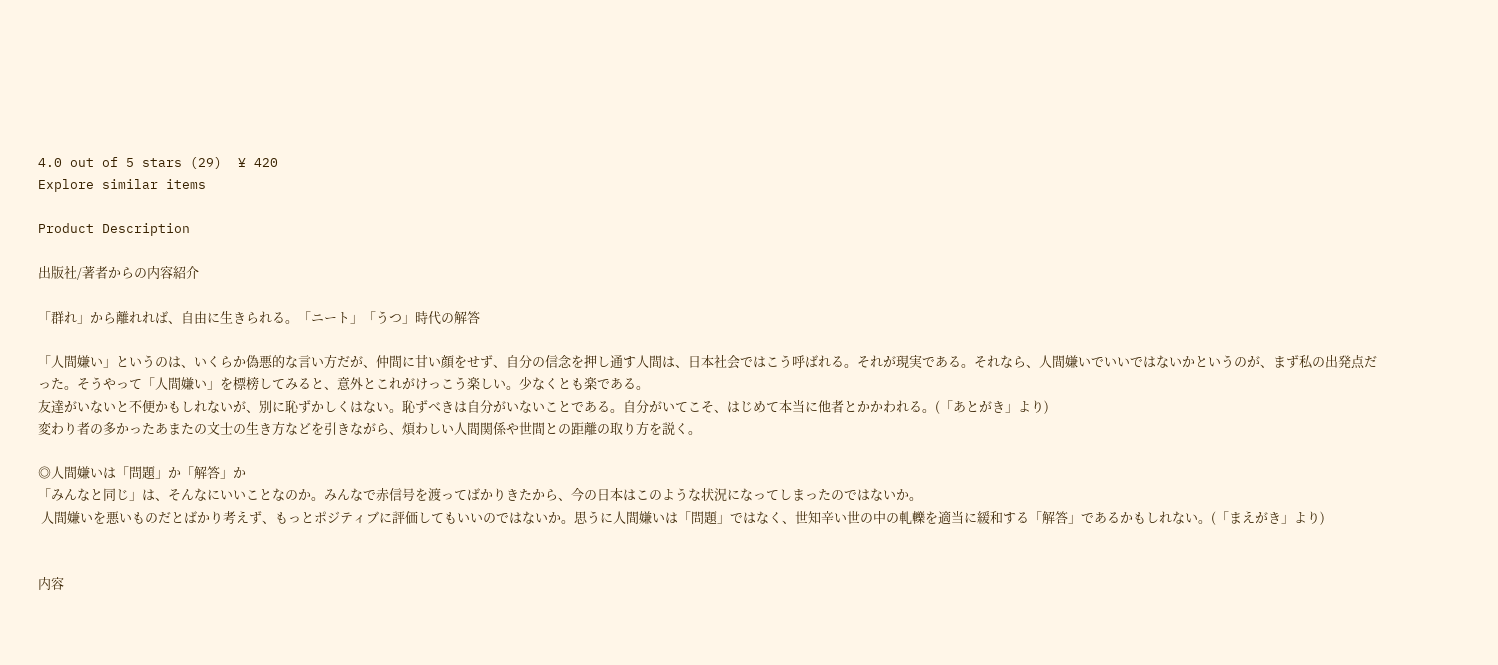4.0 out of 5 stars (29)  ¥ 420
Explore similar items

Product Description

出版社/著者からの内容紹介

「群れ」から離れれば、自由に生きられる。「ニート」「うつ」時代の解答

「人間嫌い」というのは、いくらか偽悪的な言い方だが、仲間に甘い顔をせず、自分の信念を押し通す人間は、日本社会ではこう呼ばれる。それが現実である。それなら、人間嫌いでいいではないかというのが、まず私の出発点だった。そうやって「人間嫌い」を標榜してみると、意外とこれがけっこう楽しい。少なくとも楽である。
友達がいないと不便かもしれないが、別に恥ずかしくはない。恥ずべきは自分がいないことである。自分がいてこそ、はじめて本当に他者とかかわれる。(「あとがき」より)
変わり者の多かったあまたの文士の生き方などを引きながら、煩わしい人間関係や世間との距離の取り方を説く。

◎人間嫌いは「問題」か「解答」か
「みんなと同じ」は、そんなにいいことなのか。みんなで赤信号を渡ってばかりきたから、今の日本はこのような状況になってしまったのではないか。
 人間嫌いを悪いものだとばかり考えず、もっとポジティブに評価してもいいのではないか。思うに人間嫌いは「問題」ではなく、世知辛い世の中の軋轢を適当に緩和する「解答」であるかもしれない。(「まえがき」より)


内容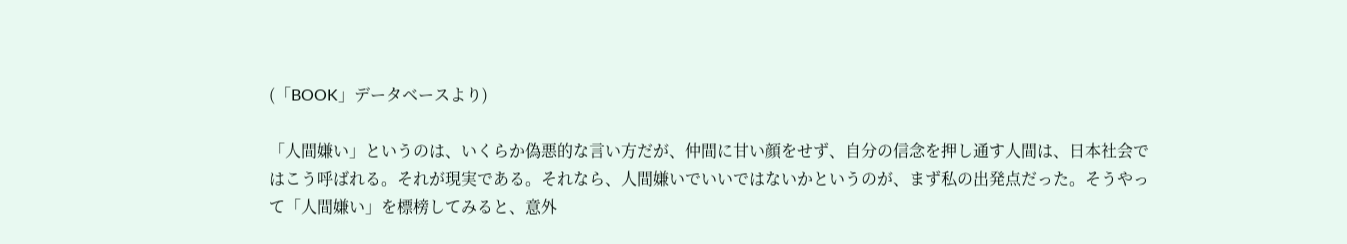(「BOOK」データベースより)

「人間嫌い」というのは、いくらか偽悪的な言い方だが、仲間に甘い顔をせず、自分の信念を押し通す人間は、日本社会ではこう呼ばれる。それが現実である。それなら、人間嫌いでいいではないかというのが、まず私の出発点だった。そうやって「人間嫌い」を標榜してみると、意外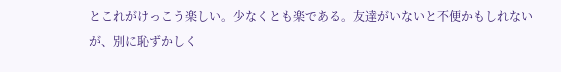とこれがけっこう楽しい。少なくとも楽である。友達がいないと不便かもしれないが、別に恥ずかしく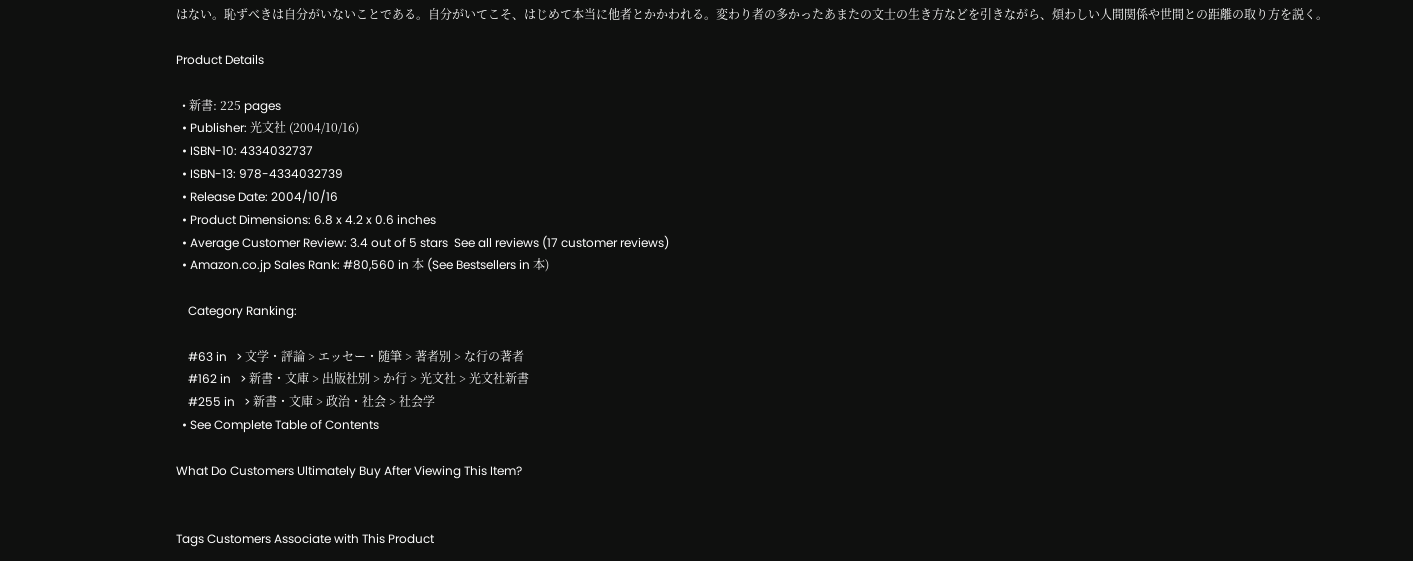はない。恥ずべきは自分がいないことである。自分がいてこそ、はじめて本当に他者とかかわれる。変わり者の多かったあまたの文士の生き方などを引きながら、煩わしい人間関係や世間との距離の取り方を説く。

Product Details

  • 新書: 225 pages
  • Publisher: 光文社 (2004/10/16)
  • ISBN-10: 4334032737
  • ISBN-13: 978-4334032739
  • Release Date: 2004/10/16
  • Product Dimensions: 6.8 x 4.2 x 0.6 inches
  • Average Customer Review: 3.4 out of 5 stars  See all reviews (17 customer reviews)
  • Amazon.co.jp Sales Rank: #80,560 in 本 (See Bestsellers in 本)

    Category Ranking:

    #63 in   > 文学・評論 > エッセー・随筆 > 著者別 > な行の著者
    #162 in   > 新書・文庫 > 出版社別 > か行 > 光文社 > 光文社新書
    #255 in   > 新書・文庫 > 政治・社会 > 社会学
  • See Complete Table of Contents

What Do Customers Ultimately Buy After Viewing This Item?


Tags Customers Associate with This Product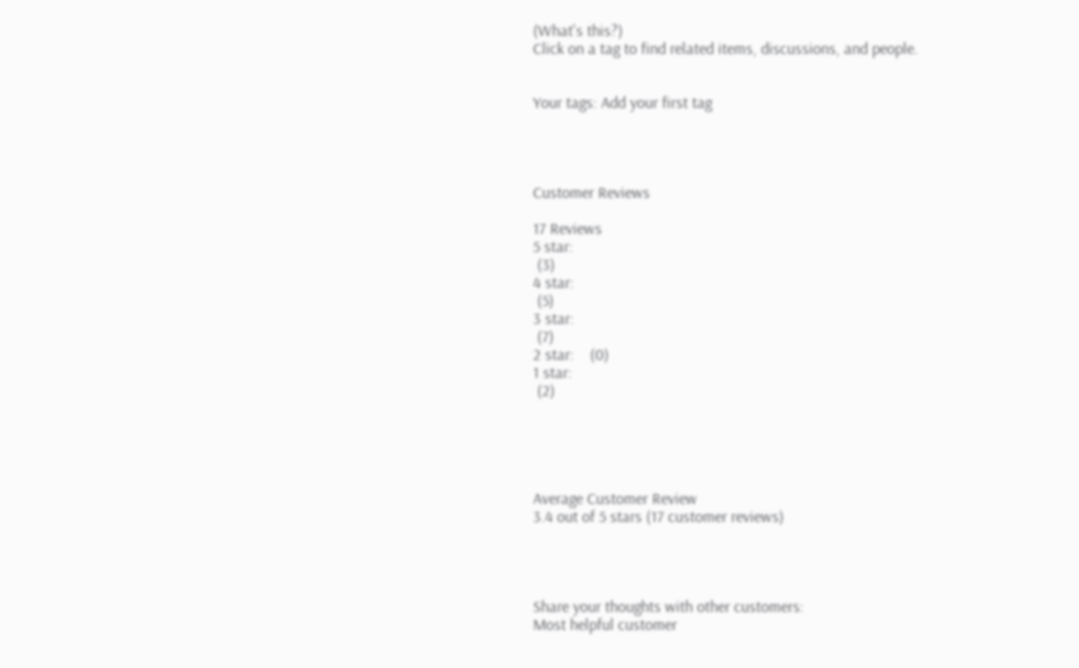(What's this?)
Click on a tag to find related items, discussions, and people.


Your tags: Add your first tag




Customer Reviews

17 Reviews
5 star:
 (3)
4 star:
 (5)
3 star:
 (7)
2 star:    (0)
1 star:
 (2)





Average Customer Review
3.4 out of 5 stars (17 customer reviews)




Share your thoughts with other customers:
Most helpful customer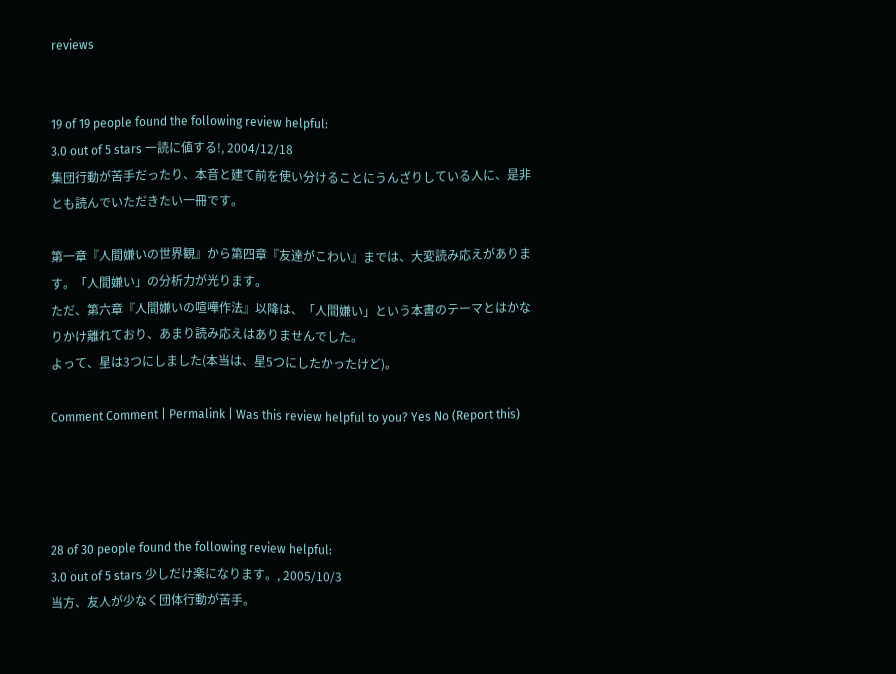reviews


19 of 19 people found the following review helpful:
3.0 out of 5 stars 一読に値する!, 2004/12/18
集団行動が苦手だったり、本音と建て前を使い分けることにうんざりしている人に、是非とも読んでいただきたい一冊です。

第一章『人間嫌いの世界観』から第四章『友達がこわい』までは、大変読み応えがあります。「人間嫌い」の分析力が光ります。
ただ、第六章『人間嫌いの喧嘩作法』以降は、「人間嫌い」という本書のテーマとはかなりかけ離れており、あまり読み応えはありませんでした。
よって、星は3つにしました(本当は、星5つにしたかったけど)。

Comment Comment | Permalink | Was this review helpful to you? Yes No (Report this)




28 of 30 people found the following review helpful:
3.0 out of 5 stars 少しだけ楽になります。, 2005/10/3
当方、友人が少なく団体行動が苦手。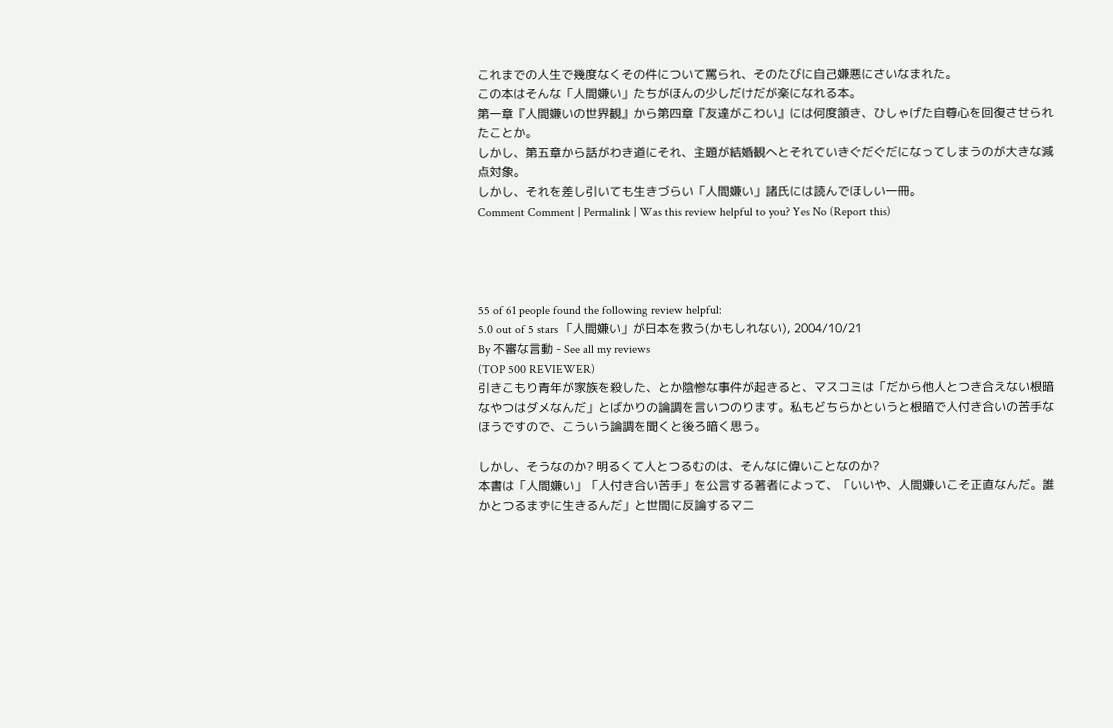これまでの人生で幾度なくその件について罵られ、そのたびに自己嫌悪にさいなまれた。
この本はそんな「人間嫌い」たちがほんの少しだけだが楽になれる本。
第一章『人間嫌いの世界観』から第四章『友達がこわい』には何度頷き、ひしゃげた自尊心を回復させられたことか。
しかし、第五章から話がわき道にそれ、主題が結婚観へとそれていきぐだぐだになってしまうのが大きな減点対象。
しかし、それを差し引いても生きづらい「人間嫌い」諸氏には読んでほしい一冊。
Comment Comment | Permalink | Was this review helpful to you? Yes No (Report this)




55 of 61 people found the following review helpful:
5.0 out of 5 stars 「人間嫌い」が日本を救う(かもしれない), 2004/10/21
By 不審な言動 - See all my reviews
(TOP 500 REVIEWER)
引きこもり青年が家族を殺した、とか陰惨な事件が起きると、マスコミは「だから他人とつき合えない根暗なやつはダメなんだ」とばかりの論調を言いつのります。私もどちらかというと根暗で人付き合いの苦手なほうですので、こういう論調を聞くと後ろ暗く思う。

しかし、そうなのか? 明るくて人とつるむのは、そんなに偉いことなのか?
本書は「人間嫌い」「人付き合い苦手」を公言する著者によって、「いいや、人間嫌いこそ正直なんだ。誰かとつるまずに生きるんだ」と世間に反論するマニ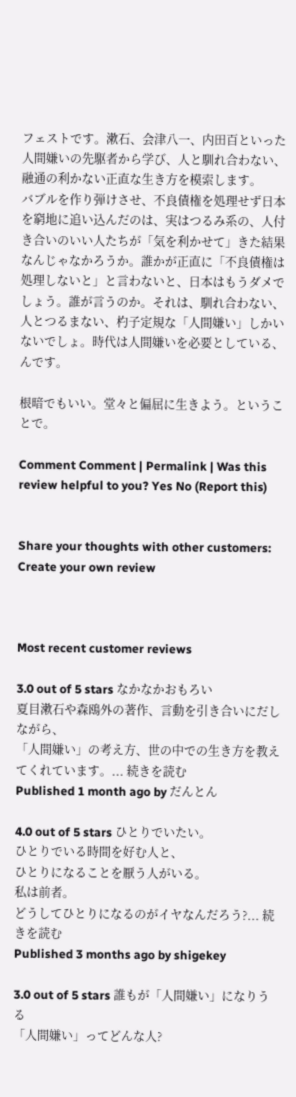フェストです。漱石、会津八一、内田百といった人間嫌いの先駆者から学び、人と馴れ合わない、融通の利かない正直な生き方を模索します。
バブルを作り弾けさせ、不良債権を処理せず日本を窮地に追い込んだのは、実はつるみ系の、人付き合いのいい人たちが「気を利かせて」きた結果なんじゃなかろうか。誰かが正直に「不良債権は処理しないと」と言わないと、日本はもうダメでしょう。誰が言うのか。それは、馴れ合わない、人とつるまない、杓子定規な「人間嫌い」しかいないでしょ。時代は人間嫌いを必要としている、んです。

根暗でもいい。堂々と偏屈に生きよう。ということで。

Comment Comment | Permalink | Was this review helpful to you? Yes No (Report this)


Share your thoughts with other customers: Create your own review



Most recent customer reviews

3.0 out of 5 stars なかなかおもろい
夏目漱石や森鴎外の著作、言動を引き合いにだしながら、
「人間嫌い」の考え方、世の中での生き方を教えてくれています。... 続きを読む
Published 1 month ago by だんとん

4.0 out of 5 stars ひとりでいたい。
ひとりでいる時間を好む人と、
ひとりになることを厭う人がいる。
私は前者。
どうしてひとりになるのがイヤなんだろう?... 続きを読む
Published 3 months ago by shigekey

3.0 out of 5 stars 誰もが「人間嫌い」になりうる
「人間嫌い」ってどんな人?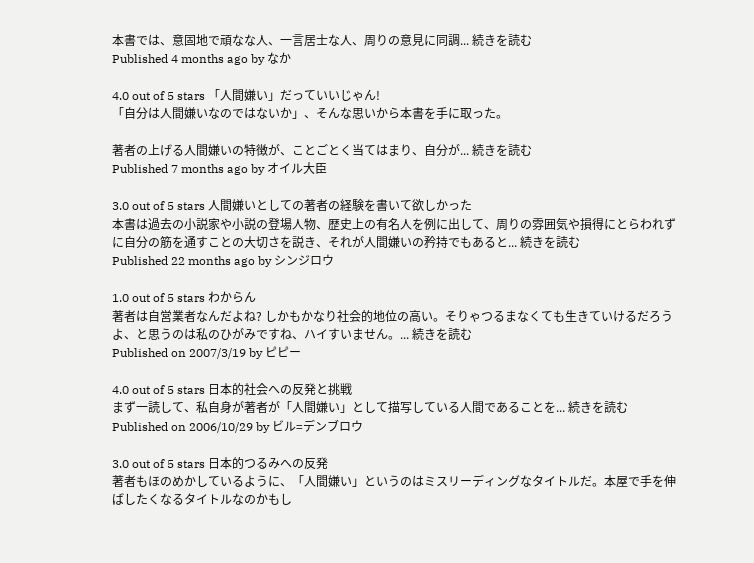本書では、意固地で頑なな人、一言居士な人、周りの意見に同調... 続きを読む
Published 4 months ago by なか

4.0 out of 5 stars 「人間嫌い」だっていいじゃん!
「自分は人間嫌いなのではないか」、そんな思いから本書を手に取った。

著者の上げる人間嫌いの特徴が、ことごとく当てはまり、自分が... 続きを読む
Published 7 months ago by オイル大臣

3.0 out of 5 stars 人間嫌いとしての著者の経験を書いて欲しかった
本書は過去の小説家や小説の登場人物、歴史上の有名人を例に出して、周りの雰囲気や損得にとらわれずに自分の筋を通すことの大切さを説き、それが人間嫌いの矜持でもあると... 続きを読む
Published 22 months ago by シンジロウ

1.0 out of 5 stars わからん
著者は自営業者なんだよね? しかもかなり社会的地位の高い。そりゃつるまなくても生きていけるだろうよ、と思うのは私のひがみですね、ハイすいません。... 続きを読む
Published on 2007/3/19 by ピピー

4.0 out of 5 stars 日本的社会への反発と挑戦
まず一読して、私自身が著者が「人間嫌い」として描写している人間であることを... 続きを読む
Published on 2006/10/29 by ビル=デンブロウ

3.0 out of 5 stars 日本的つるみへの反発
著者もほのめかしているように、「人間嫌い」というのはミスリーディングなタイトルだ。本屋で手を伸ばしたくなるタイトルなのかもし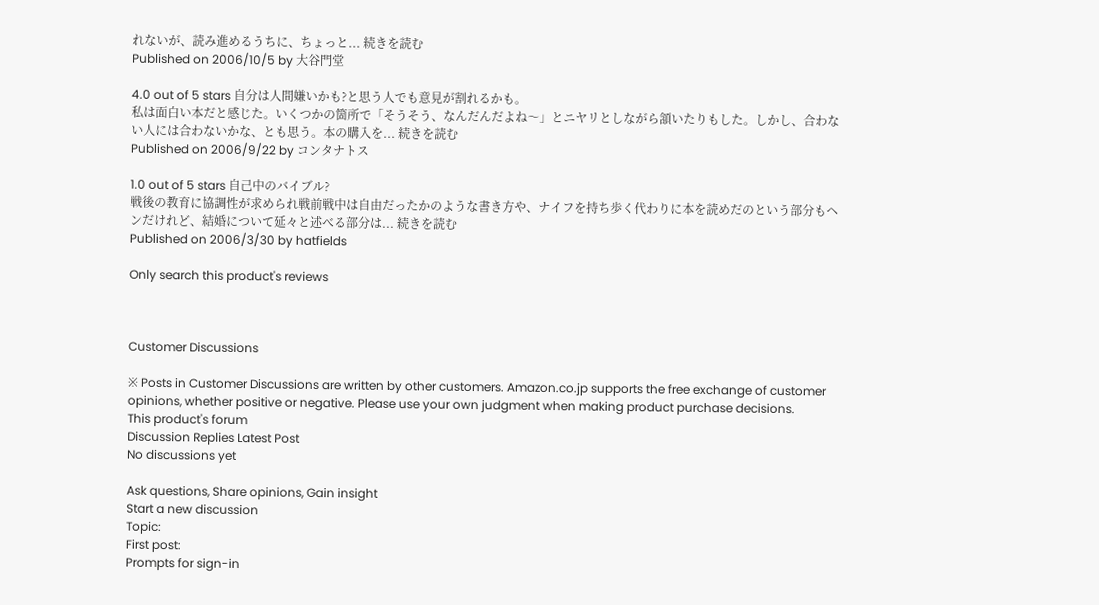れないが、読み進めるうちに、ちょっと... 続きを読む
Published on 2006/10/5 by 大谷門堂

4.0 out of 5 stars 自分は人間嫌いかも?と思う人でも意見が割れるかも。
私は面白い本だと感じた。いくつかの箇所で「そうそう、なんだんだよね〜」とニヤリとしながら頷いたりもした。しかし、合わない人には合わないかな、とも思う。本の購入を... 続きを読む
Published on 2006/9/22 by コンタナトス

1.0 out of 5 stars 自己中のバイブル?
戦後の教育に協調性が求められ戦前戦中は自由だったかのような書き方や、ナイフを持ち歩く代わりに本を読めだのという部分もヘンだけれど、結婚について延々と述べる部分は... 続きを読む
Published on 2006/3/30 by hatfields

Only search this product's reviews



Customer Discussions

※ Posts in Customer Discussions are written by other customers. Amazon.co.jp supports the free exchange of customer opinions, whether positive or negative. Please use your own judgment when making product purchase decisions.
This product's forum
Discussion Replies Latest Post
No discussions yet

Ask questions, Share opinions, Gain insight
Start a new discussion
Topic:
First post:
Prompts for sign-in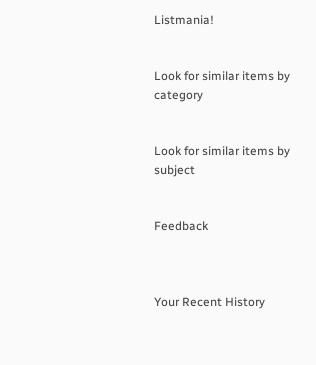Listmania!


Look for similar items by category


Look for similar items by subject


Feedback



Your Recent History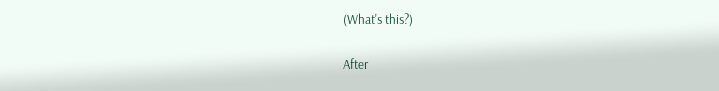(What's this?)

After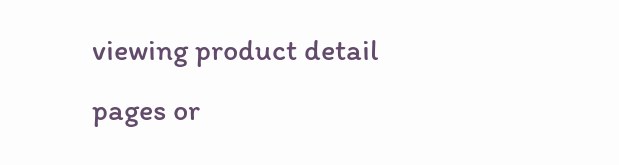viewing product detail pages or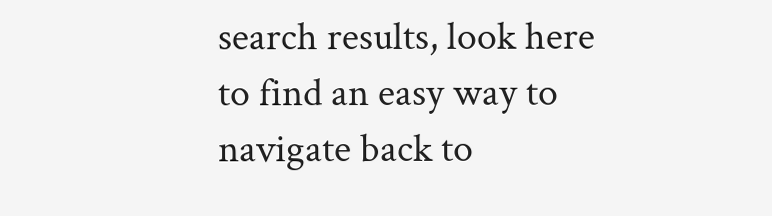search results, look here to find an easy way to navigate back to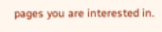pages you are interested in.